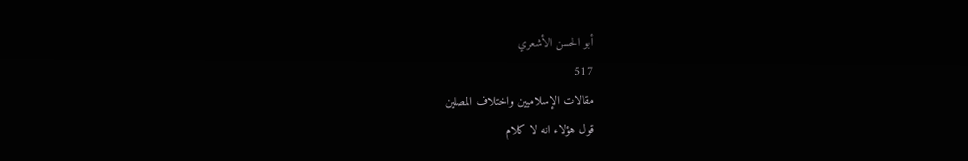أبو الحسن الأشعري
517
مقالات الإسلاميين واختلاف المصلين
قول هؤلاء انه لا كلام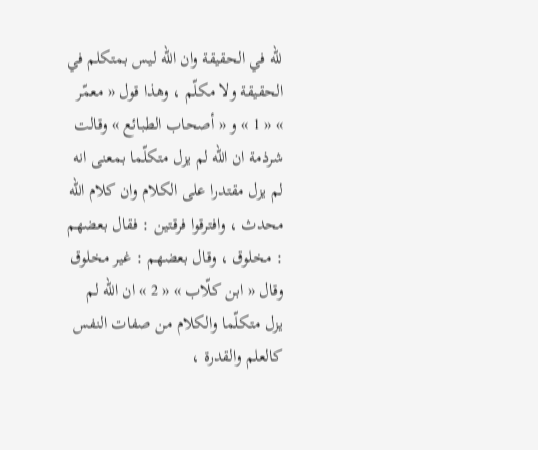للّه في الحقيقة وان اللّه ليس بمتكلم في الحقيقة ولا مكلّم ، وهذا قول « معمّر » « 1 » و « أصحاب الطبائع » وقالت شرذمة ان اللّه لم يزل متكلّما بمعنى انه لم يزل مقتدرا على الكلام وان كلام اللّه محدث ، وافترقوا فرقتين : فقال بعضهم : مخلوق ، وقال بعضهم : غير مخلوق وقال « ابن كلّاب » « 2 » ان اللّه لم يزل متكلّما والكلام من صفات النفس كالعلم والقدرة ،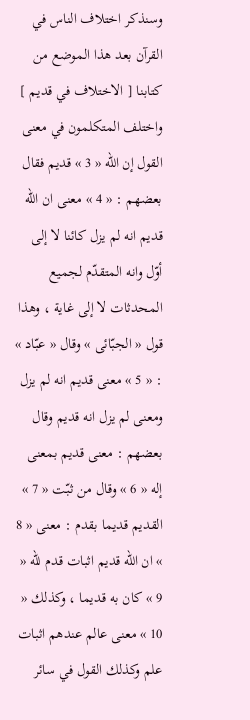وسنذكر اختلاف الناس في القرآن بعد هذا الموضع من كتابنا [ الاختلاف في قديم ] واختلف المتكلمون في معنى القول إن اللّه « 3 » قديم فقال بعضهم : « 4 » معنى ان اللّه قديم انه لم يزل كائنا لا إلى أوّل وانه المتقدّم لجميع المحدثات لا إلى غاية ، وهذا قول « الجبّائى » وقال « عبّاد » : « 5 » معنى قديم انه لم يزل ومعنى لم يزل انه قديم وقال بعضهم : معنى قديم بمعنى إله « 6 » وقال من ثبّت « 7 » القديم قديما بقدم : معنى « 8 » ان اللّه قديم اثبات قدم للّه « 9 » كان به قديما ، وكذلك « 10 » معنى عالم عندهم اثبات علم وكذلك القول في سائر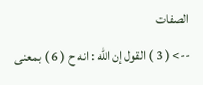الصفات
--> ( 3 ) القول إن اللّه : انه ح ( 6 ) بمعنى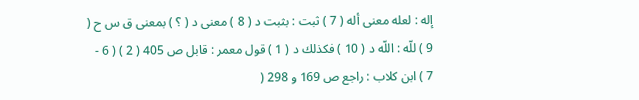إله : لعله معنى أله ( 7 ) ثبت : بثبت د ( 8 ) معنى د ( ؟ ) بمعنى ق س ح ( 9 ) للّه : اللّه د ( 10 ) فكذلك د ( 1 ) قول معمر : قابل ص 405 ( 2 ) ( 6 - 7 ) ابن كلاب : راجع ص 169 و 298 (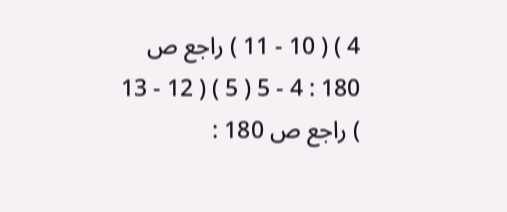4 ) ( 10 - 11 ) راجع ص 180 : 4 - 5 ( 5 ) ( 12 - 13 ) راجع ص 180 :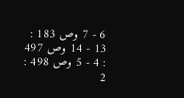6 - 7 وص 183 : 13 - 14 وص 497 : 4 - 5 وص 498 : 2